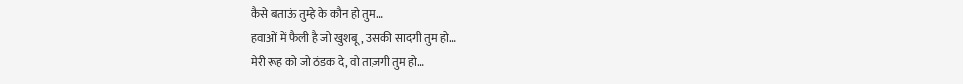कैसे बताऊं तुम्हे के कौन हो तुम…
हवाओं में फैली है जो खुशबू, उसकी सादगी तुम हो…
मेरी रूह को जो ठंडक दे, वो ताज़गी तुम हो…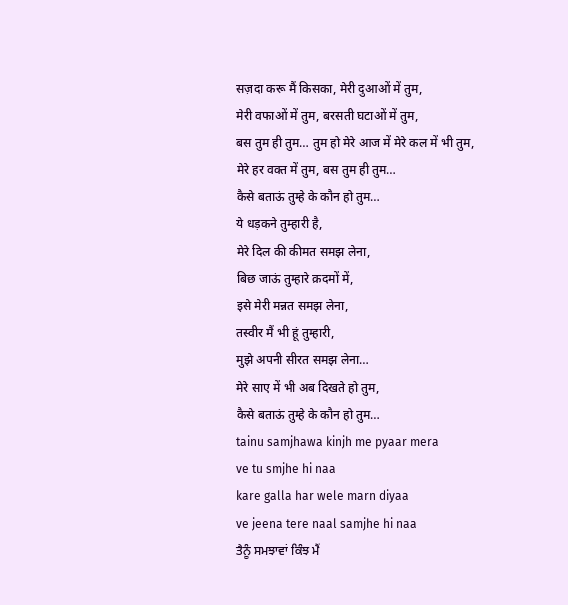सज़दा करू मैं किसका, मेरी दुआओं में तुम,
मेरी वफाओं में तुम, बरसती घटाओं में तुम,
बस तुम ही तुम… तुम हो मेरे आज में मेरे कल में भी तुम,
मेरे हर वक्त में तुम, बस तुम ही तुम…
कैसे बताऊं तुम्हे के कौन हो तुम…
ये धड़कने तुम्हारी है,
मेरे दिल की कीमत समझ लेना,
बिछ जाऊं तुम्हारे क़दमों में,
इसे मेरी मन्नत समझ लेना,
तस्वीर मैं भी हूं तुम्हारी,
मुझे अपनी सीरत समझ लेना…
मेरे साए में भी अब दिखते हो तुम,
कैसे बताऊं तुम्हे के कौन हो तुम…
tainu samjhawa kinjh me pyaar mera
ve tu smjhe hi naa
kare galla har wele marn diyaa
ve jeena tere naal samjhe hi naa
ਤੈਨੂੰ ਸਮਝਾਵਾਂ ਕਿੰਝ ਮੈਂ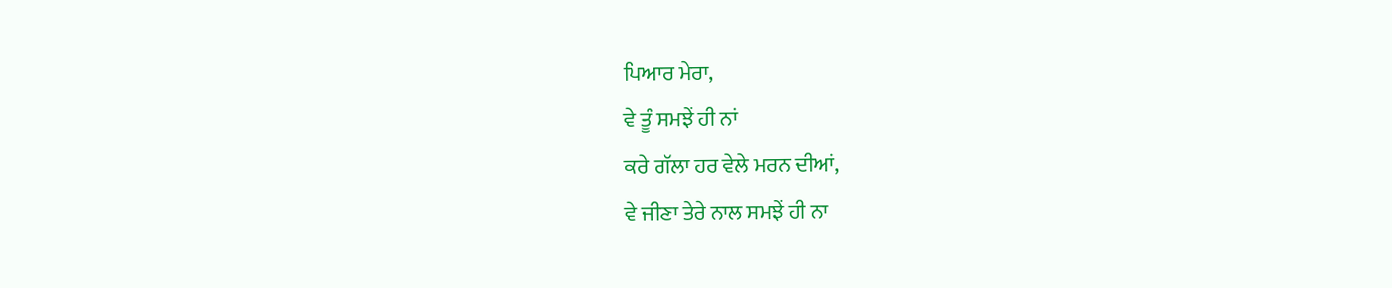ਪਿਆਰ ਮੇਰਾ,
ਵੇ ਤੂੰ ਸਮਝੇਂ ਹੀ ਨਾਂ
ਕਰੇ ਗੱਲਾ ਹਰ ਵੇਲੇ ਮਰਨ ਦੀਆਂ,
ਵੇ ਜੀਣਾ ਤੇਰੇ ਨਾਲ ਸਮਝੇਂ ਹੀ ਨਾ